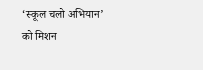‘स्कूल चलो अभियान’ को मिशन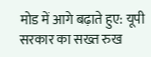मोड में आगे बढ़ाते हुए: यूपी सरकार का सख्त रुख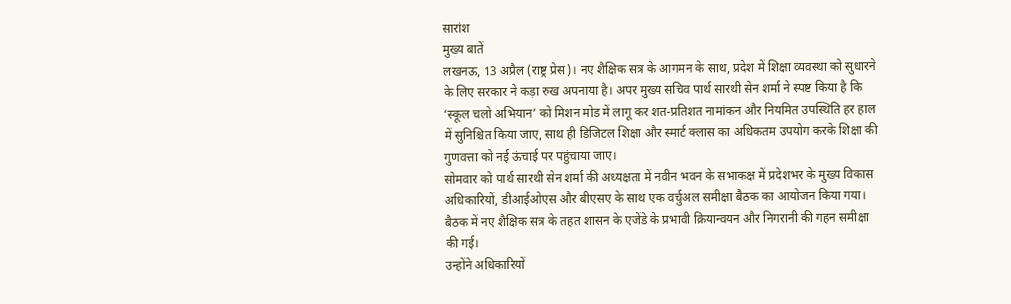सारांश
मुख्य बातें
लखनऊ, 13 अप्रैल (राष्ट्र प्रेस)। नए शैक्षिक सत्र के आगमन के साथ, प्रदेश में शिक्षा व्यवस्था को सुधारने के लिए सरकार ने कड़ा रुख अपनाया है। अपर मुख्य सचिव पार्थ सारथी सेन शर्मा ने स्पष्ट किया है कि ‘स्कूल चलो अभियान’ को मिशन मोड में लागू कर शत-प्रतिशत नामांकन और नियमित उपस्थिति हर हाल में सुनिश्चित किया जाए, साथ ही डिजिटल शिक्षा और स्मार्ट क्लास का अधिकतम उपयोग करके शिक्षा की गुणवत्ता को नई ऊंचाई पर पहुंचाया जाए।
सोमवार को पार्थ सारथी सेन शर्मा की अध्यक्षता में नवीन भवन के सभाकक्ष में प्रदेशभर के मुख्य विकास अधिकारियों, डीआईओएस और बीएसए के साथ एक वर्चुअल समीक्षा बैठक का आयोजन किया गया। बैठक में नए शैक्षिक सत्र के तहत शासन के एजेंडे के प्रभावी क्रियान्वयन और निगरानी की गहन समीक्षा की गई।
उन्होंने अधिकारियों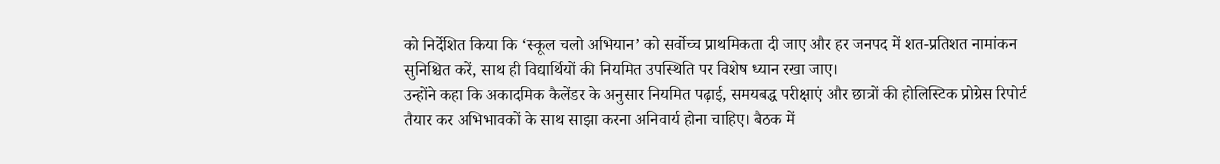को निर्देशित किया कि ‘स्कूल चलो अभियान’ को सर्वोच्च प्राथमिकता दी जाए और हर जनपद में शत-प्रतिशत नामांकन सुनिश्चित करें, साथ ही विद्यार्थियों की नियमित उपस्थिति पर विशेष ध्यान रखा जाए।
उन्होंने कहा कि अकादमिक कैलेंडर के अनुसार नियमित पढ़ाई, समयबद्ध परीक्षाएं और छात्रों की होलिस्टिक प्रोग्रेस रिपोर्ट तैयार कर अभिभावकों के साथ साझा करना अनिवार्य होना चाहिए। बैठक में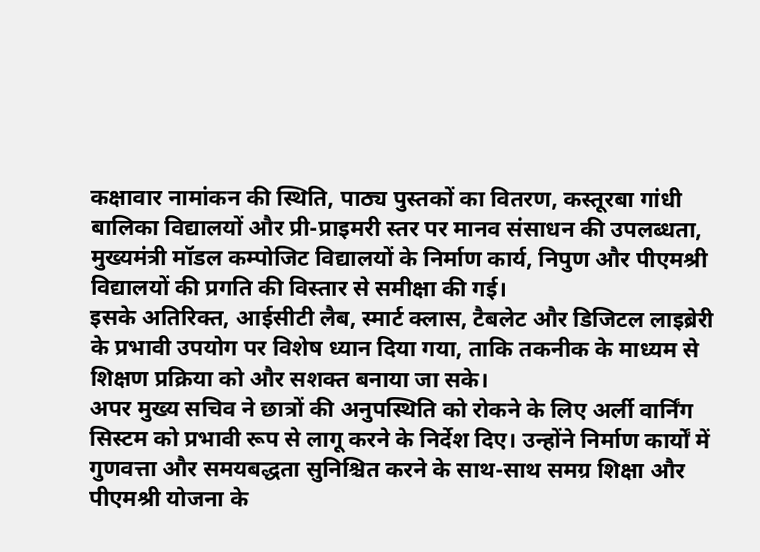कक्षावार नामांकन की स्थिति, पाठ्य पुस्तकों का वितरण, कस्तूरबा गांधी बालिका विद्यालयों और प्री-प्राइमरी स्तर पर मानव संसाधन की उपलब्धता, मुख्यमंत्री मॉडल कम्पोजिट विद्यालयों के निर्माण कार्य, निपुण और पीएमश्री विद्यालयों की प्रगति की विस्तार से समीक्षा की गई।
इसके अतिरिक्त, आईसीटी लैब, स्मार्ट क्लास, टैबलेट और डिजिटल लाइब्रेरी के प्रभावी उपयोग पर विशेष ध्यान दिया गया, ताकि तकनीक के माध्यम से शिक्षण प्रक्रिया को और सशक्त बनाया जा सके।
अपर मुख्य सचिव ने छात्रों की अनुपस्थिति को रोकने के लिए अर्ली वार्निंग सिस्टम को प्रभावी रूप से लागू करने के निर्देश दिए। उन्होंने निर्माण कार्यों में गुणवत्ता और समयबद्धता सुनिश्चित करने के साथ-साथ समग्र शिक्षा और पीएमश्री योजना के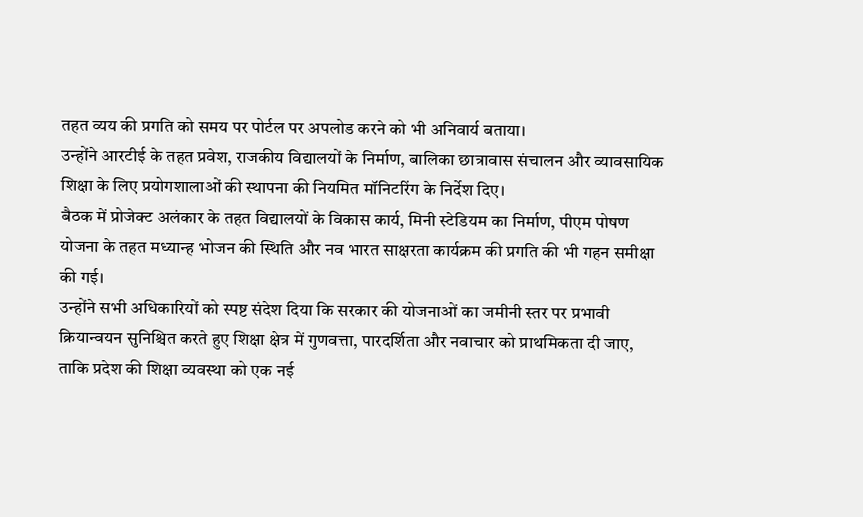तहत व्यय की प्रगति को समय पर पोर्टल पर अपलोड करने को भी अनिवार्य बताया।
उन्होंने आरटीई के तहत प्रवेश, राजकीय विद्यालयों के निर्माण, बालिका छात्रावास संचालन और व्यावसायिक शिक्षा के लिए प्रयोगशालाओं की स्थापना की नियमित मॉनिटरिंग के निर्देश दिए।
बैठक में प्रोजेक्ट अलंकार के तहत विद्यालयों के विकास कार्य, मिनी स्टेडियम का निर्माण, पीएम पोषण योजना के तहत मध्यान्ह भोजन की स्थिति और नव भारत साक्षरता कार्यक्रम की प्रगति की भी गहन समीक्षा की गई।
उन्होंने सभी अधिकारियों को स्पष्ट संदेश दिया कि सरकार की योजनाओं का जमीनी स्तर पर प्रभावी क्रियान्वयन सुनिश्चित करते हुए शिक्षा क्षेत्र में गुणवत्ता, पारदर्शिता और नवाचार को प्राथमिकता दी जाए, ताकि प्रदेश की शिक्षा व्यवस्था को एक नई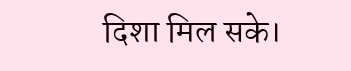दिशा मिल सके।